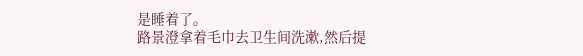是睡着了。
路景澄拿着毛巾去卫生间洗漱,然后提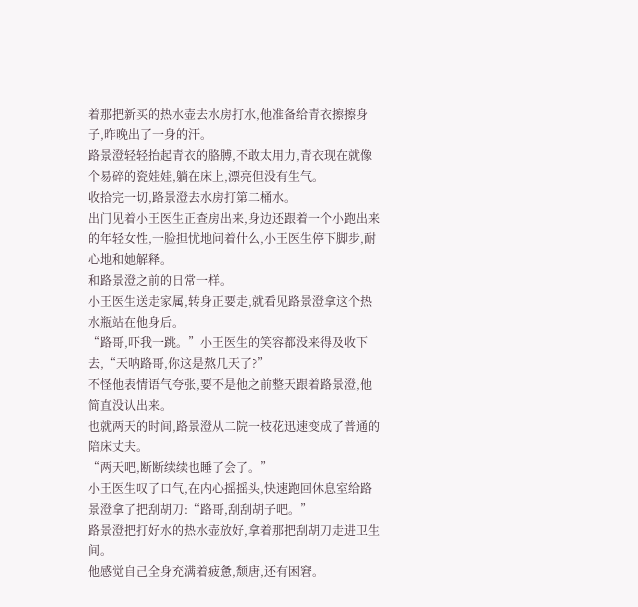着那把新买的热水壶去水房打水,他准备给青衣擦擦身子,昨晚出了一身的汗。
路景澄轻轻抬起青衣的胳膊,不敢太用力,青衣现在就像个易碎的瓷娃娃,躺在床上,漂亮但没有生气。
收拾完一切,路景澄去水房打第二桶水。
出门见着小王医生正查房出来,身边还跟着一个小跑出来的年轻女性,一脸担忧地问着什么,小王医生停下脚步,耐心地和她解释。
和路景澄之前的日常一样。
小王医生送走家属,转身正要走,就看见路景澄拿这个热水瓶站在他身后。
“路哥,吓我一跳。”小王医生的笑容都没来得及收下去,“天呐路哥,你这是熬几天了?”
不怪他表情语气夸张,要不是他之前整天跟着路景澄,他简直没认出来。
也就两天的时间,路景澄从二院一枝花迅速变成了普通的陪床丈夫。
“两天吧,断断续续也睡了会了。”
小王医生叹了口气,在内心摇摇头,快速跑回休息室给路景澄拿了把刮胡刀:“路哥,刮刮胡子吧。”
路景澄把打好水的热水壶放好,拿着那把刮胡刀走进卫生间。
他感觉自己全身充满着疲惫,颓唐,还有困窘。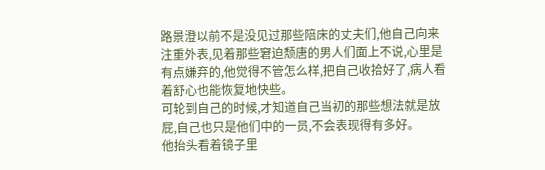路景澄以前不是没见过那些陪床的丈夫们,他自己向来注重外表,见着那些窘迫颓唐的男人们面上不说,心里是有点嫌弃的,他觉得不管怎么样,把自己收拾好了,病人看着舒心也能恢复地快些。
可轮到自己的时候,才知道自己当初的那些想法就是放屁,自己也只是他们中的一员,不会表现得有多好。
他抬头看着镜子里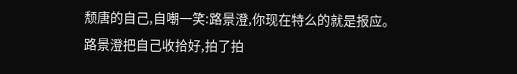颓唐的自己,自嘲一笑:路景澄,你现在特么的就是报应。
路景澄把自己收拾好,拍了拍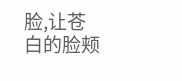脸,让苍白的脸颊